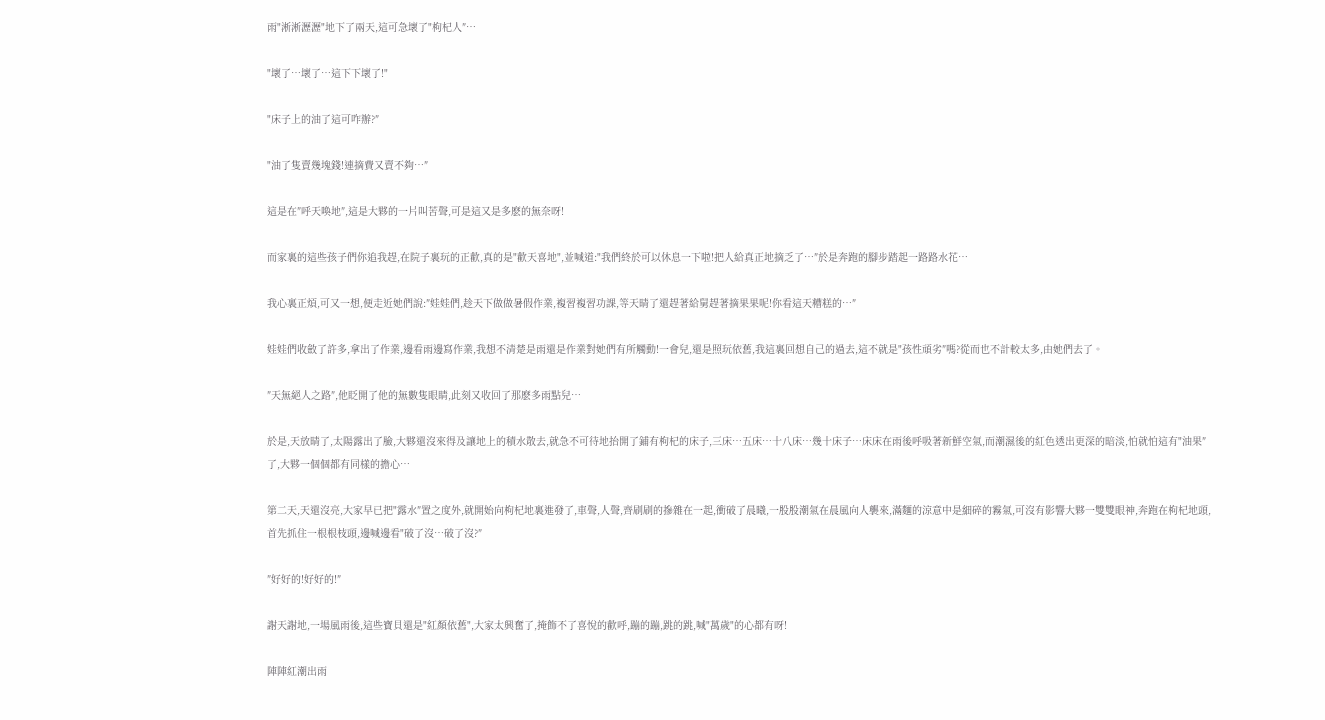雨"淅淅瀝瀝"地下了兩天,這可急壞了"枸杞人″…

"壞了…壞了…這下下壞了!"

"床子上的油了這可咋辦?″

"油了隻賣幾塊錢!連摘費又賣不夠…″

這是在″呼天喚地″,這是大夥的一片叫苦聲,可是這又是多麽的無奈呀!

而家裏的這些孩子們你追我趕,在院子裏玩的正歡,真的是"歡天喜地",並喊道:"我們終於可以休息一下啦!把人給真正地摘乏了…″於是奔跑的腳步踏起一路路水花…

我心裏正煩,可又一想,便走近她們說:″娃娃們,趁天下做做暑假作業,複習複習功課,等天晴了還趕著給舅趕著摘果果呢!你看這天糟糕的…″

娃娃們收斂了許多,拿出了作業,邊看雨邊寫作業,我想不清楚是雨還是作業對她們有所觸動!一會兒,還是照玩依舊,我這裏回想自己的過去,這不就是"孩性頑劣″嗎?從而也不計較太多,由她們去了。

″天無絕人之路″,他眨開了他的無數隻眼睛,此刻又收回了那麽多雨點兒…

於是,天放晴了,太陽露出了臉,大夥還沒來得及讓地上的積水散去,就急不可待地抬開了鋪有枸杞的床子,三床…五床…十八床…幾十床子…床床在雨後呼吸著新鮮空氣,而潮濕後的紅色透出更深的暗淡,怕就怕這有"油果″了,大夥一個個都有同樣的擔心…

第二天,天還沒亮,大家早已把"露水″置之度外,就開始向枸杞地裏進發了,車聲,人聲,齊刷刷的摻雜在一起,衝破了晨曦,一股股潮氣在晨風向人襲來,滿麵的涼意中是細碎的霧氣,可沒有影響大夥一雙雙眼神,奔跑在枸杞地頭,首先抓住一根根枝頭,邊喊邊看"破了沒…破了沒?″

″好好的!好好的!″

謝天謝地,一場風雨後,這些寶貝還是"紅顏依舊",大家太興奮了,掩飾不了喜悅的歡呼,蹦的蹦,跳的跳,喊"萬歲"的心都有呀!

陣陣紅潮出雨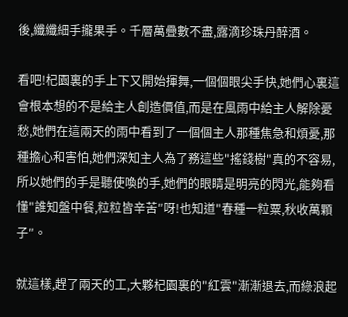後,纖纖細手攏果手。千層萬疊數不盡,露滴珍珠丹醉酒。

看吧!杞園裏的手上下又開始揮舞,一個個眼尖手快,她們心裏這會根本想的不是給主人創造價值,而是在風雨中給主人解除憂愁,她們在這兩天的雨中看到了一個個主人那種焦急和煩憂,那種擔心和害怕,她們深知主人為了務這些"搖錢樹"真的不容易,所以她們的手是聽使喚的手,她們的眼睛是明亮的閃光,能夠看懂"誰知盤中餐,粒粒皆辛苦″呀!也知道"春種一粒粟,秋收萬顆子″。

就這樣,趕了兩天的工,大夥杞園裏的"紅雲"漸漸退去,而綠浪起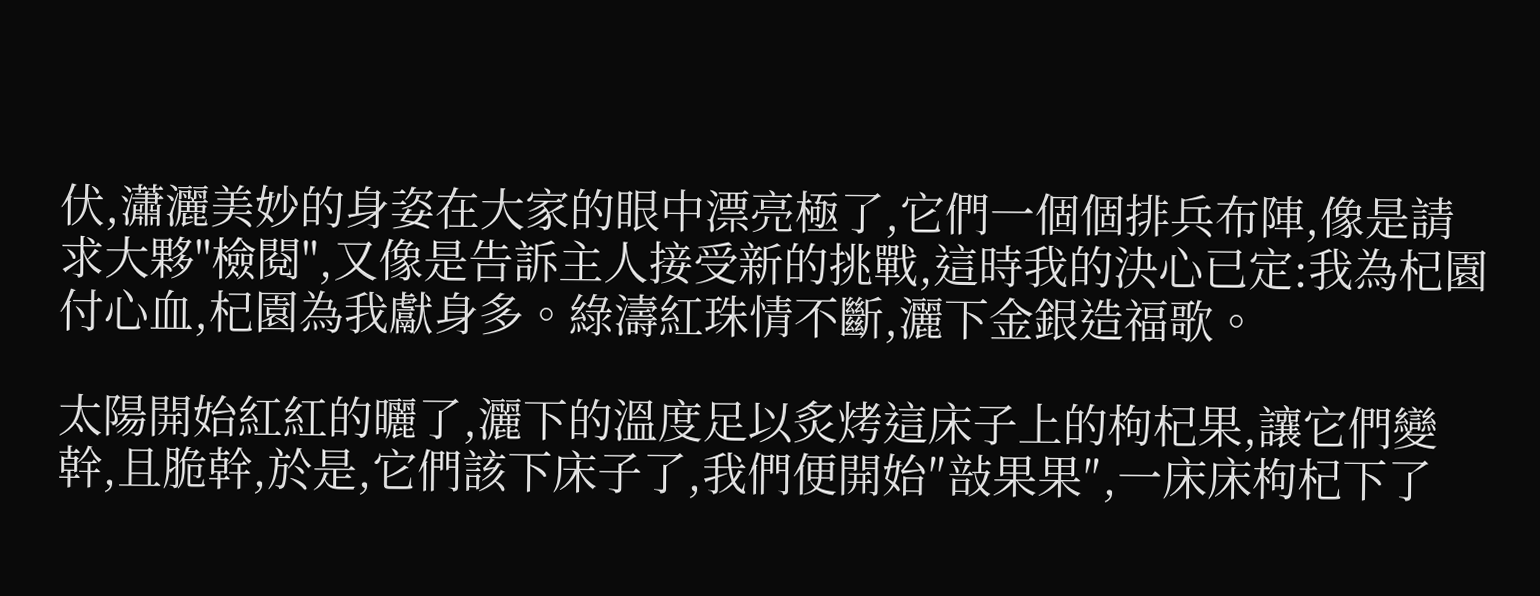伏,瀟灑美妙的身姿在大家的眼中漂亮極了,它們一個個排兵布陣,像是請求大夥"檢閱",又像是告訴主人接受新的挑戰,這時我的決心已定:我為杞園付心血,杞園為我獻身多。綠濤紅珠情不斷,灑下金銀造福歌。

太陽開始紅紅的曬了,灑下的溫度足以炙烤這床子上的枸杞果,讓它們變幹,且脆幹,於是,它們該下床子了,我們便開始″㪗果果″,一床床枸杞下了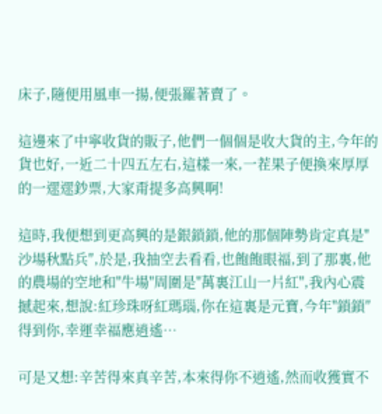床子,隨便用風車一揚,便張羅著賣了。

這邊來了中寧收貨的販子,他們一個個是收大貨的主,今年的貨也好,一近二十四五左右,這樣一來,一茬果子便換來厚厚的一遝遝鈔票,大家甭提多高興啊!

這時,我便想到更高興的是銀鎖鎖,他的那個陣勢肯定真是"沙場秋點兵″,於是,我抽空去看看,也飽飽眼福,到了那裏,他的農場的空地和"牛場"周圍是"萬裏江山一片紅",我內心震撼起來,想說:紅珍珠呀紅瑪瑙,你在這裏是元寶,今年"鎖鎖″得到你,幸運幸福應逍遙…

可是又想:辛苦得來真辛苦,本來得你不逍遙,然而收獲實不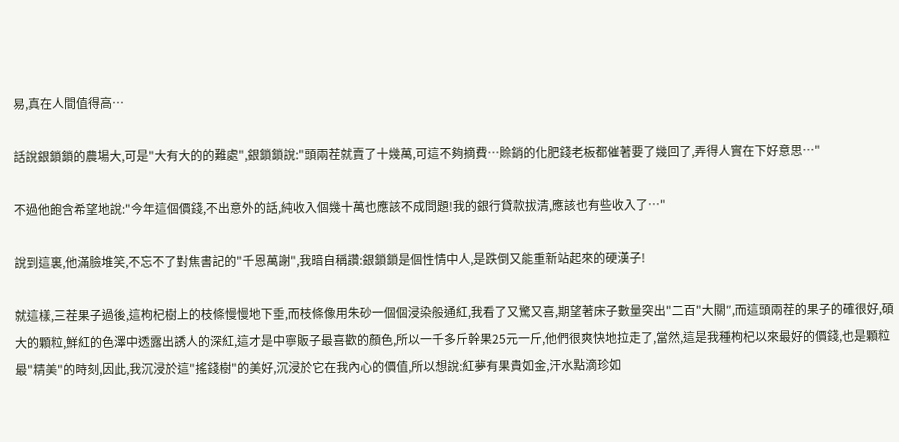易,真在人間值得高…

話說銀鎖鎖的農場大,可是"大有大的的難處",銀鎖鎖說:"頭兩茬就賣了十幾萬,可這不夠摘費…賒銷的化肥錢老板都催著要了幾回了,弄得人實在下好意思…"

不過他飽含希望地說:"今年這個價錢,不出意外的話,純收入個幾十萬也應該不成問題!我的銀行貸款拔清,應該也有些收入了…"

說到這裏,他滿臉堆笑,不忘不了對焦書記的"千恩萬謝",我暗自稱讚:銀鎖鎖是個性情中人,是跌倒又能重新站起來的硬漢子!

就這樣,三茬果子過後,這枸杞樹上的枝條慢慢地下垂,而枝條像用朱砂一個個浸染般通紅,我看了又驚又喜,期望著床子數量突出"二百"大關″,而這頭兩茬的果子的確很好,碩大的顆粒,鮮紅的色澤中透露出誘人的深紅,這才是中寧販子最喜歡的顏色,所以一千多斤幹果25元一斤,他們很爽快地拉走了,當然,這是我種枸杞以來最好的價錢,也是顆粒最"精美"的時刻,因此,我沉浸於這"搖錢樹"的美好,沉浸於它在我內心的價值,所以想說:紅夢有果貴如金,汗水點滴珍如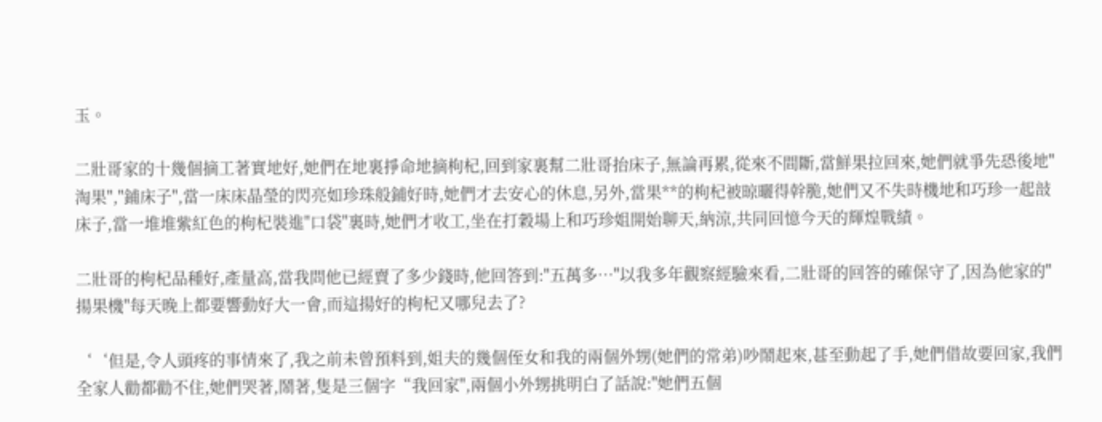玉。

二壯哥家的十幾個摘工著實地好,她們在地裏掙命地摘枸杞,回到家裏幫二壯哥抬床子,無論再累,從來不間斷,當鮮果拉回來,她們就爭先恐後地"淘果","鋪床子",當一床床晶瑩的閃亮如珍珠般鋪好時,她們才去安心的休息,另外,當果**的枸杞被晾曬得幹脆,她們又不失時機地和巧珍一起㪗床子,當一堆堆紫紅色的枸杞裝進"口袋"裏時,她們才收工,坐在打穀場上和巧珍姐開始聊天,納涼,共同回憶今天的輝煌戰績。

二壯哥的枸杞品種好,產量高,當我問他已經賣了多少錢時,他回答到:"五萬多…"以我多年觀察經驗來看,二壯哥的回答的確保守了,因為他家的"揚果機"每天晚上都要響動好大一會,而這揚好的枸杞又哪兒去了?

‘‘但是,令人頭疼的事情來了,我之前未曾預料到,姐夫的幾個侄女和我的兩個外甥(她們的常弟)吵鬧起來,甚至動起了手,她們借故要回家,我們全家人勸都勸不住,她們哭著,鬧著,隻是三個字“我回家",兩個小外甥挑明白了話說:"她們五個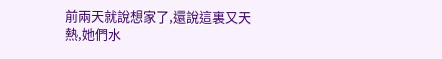前兩天就說想家了,還說這裏又天熱,她們水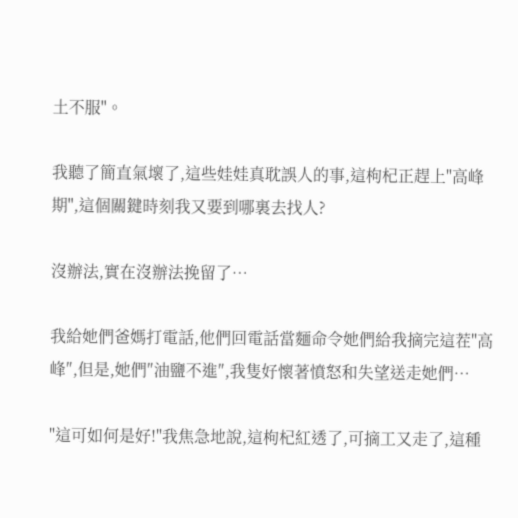土不服"。

我聽了簡直氣壞了,這些娃娃真耽誤人的事,這枸杞正趕上"高峰期",這個關鍵時刻我又要到哪裏去找人?

沒辦法,實在沒辦法挽留了…

我給她們爸媽打電話,他們回電話當麵命令她們給我摘完這茬"高峰″,但是,她們″油鹽不進″,我隻好懷著憤怒和失望送走她們…

"這可如何是好!"我焦急地說,這枸杞紅透了,可摘工又走了,這種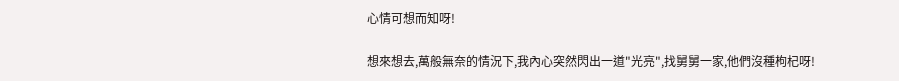心情可想而知呀!

想來想去,萬般無奈的情況下,我內心突然閃出一道"光亮",找舅舅一家,他們沒種枸杞呀!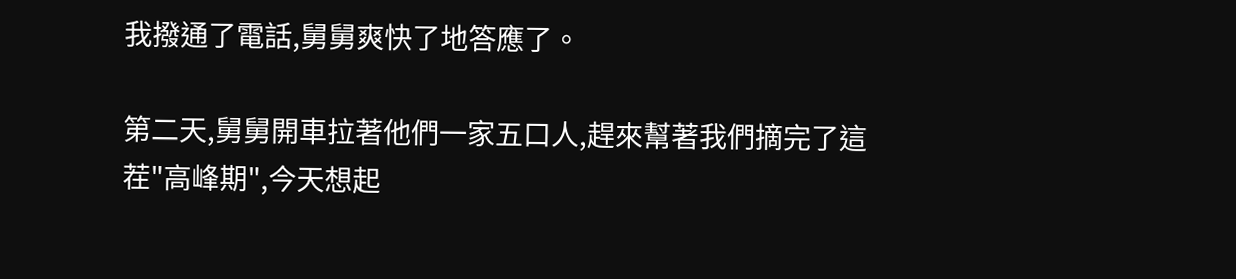我撥通了電話,舅舅爽快了地答應了。

第二天,舅舅開車拉著他們一家五口人,趕來幫著我們摘完了這茬"高峰期",今天想起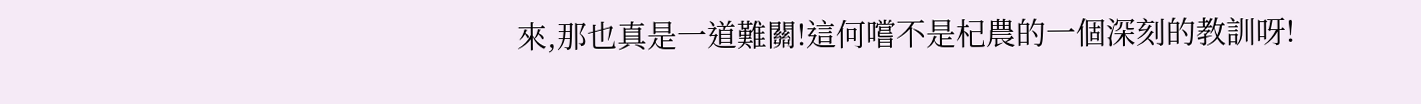來,那也真是一道難關!這何嚐不是杞農的一個深刻的教訓呀!